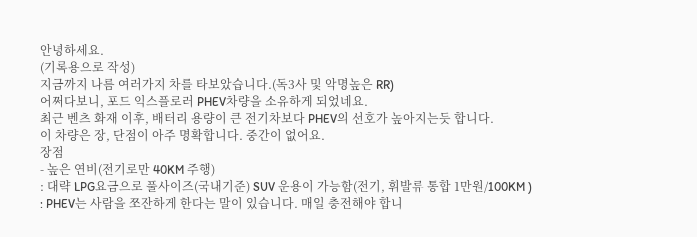안녕하세요.
(기록용으로 작성)
지금까지 나름 여러가지 차를 타보았습니다.(독3사 및 악명높은 RR)
어쩌다보니, 포드 익스플로러 PHEV차량을 소유하게 되었네요.
최근 벤츠 화재 이후, 배터리 용량이 큰 전기차보다 PHEV의 선호가 높아지는듯 합니다.
이 차량은 장, 단점이 아주 명확합니다. 중간이 없어요.
장점
- 높은 연비(전기로만 40KM 주행)
: 대략 LPG요금으로 풀사이즈(국내기준) SUV 운용이 가능함(전기, 휘발류 통합 1만원/100KM )
: PHEV는 사람을 쪼잔하게 한다는 말이 있습니다. 매일 충전해야 합니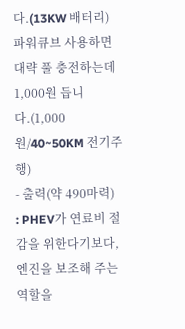다.(13KW 배터리)
파워큐브 사용하면 대략 풀 충전하는데 1,000원 듭니다.(1,000원/40~50KM 전기주행)
- 출력(약 490마력)
: PHEV가 연료비 절감을 위한다기보다, 엔진을 보조해 주는 역할을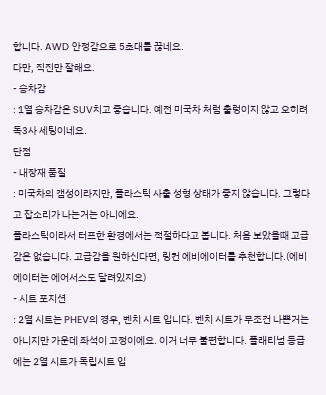합니다. AWD 안정감으로 5초대를 끊네요.
다만, 직진만 잘해요.
- 승차감
: 1열 승차감은 SUV치고 좋습니다. 예전 미국차 처럼 출렁이지 않고 오히려 독3사 세팅이네요.
단점
- 내장재 품질
: 미국차의 갬성이라지만, 플라스틱 사출 성형 상태가 좋지 않습니다. 그렇다고 잡소리가 나는거는 아니에요.
플라스틱이라서 터프한 환경에서는 적절하다고 봅니다. 처음 보았을때 고급감은 없습니다. 고급감을 원하신다면, 링컨 에비에이터를 추천합니다.(에비에이터는 에어서스도 달려있지요)
- 시트 포지션
: 2열 시트는 PHEV의 경우, 벤치 시트 입니다. 벤치 시트가 무조건 나쁜거는 아니지만 가운데 좌석이 고정이에요. 이거 너무 불편합니다. 플래티넘 등급에는 2열 시트가 독립시트 입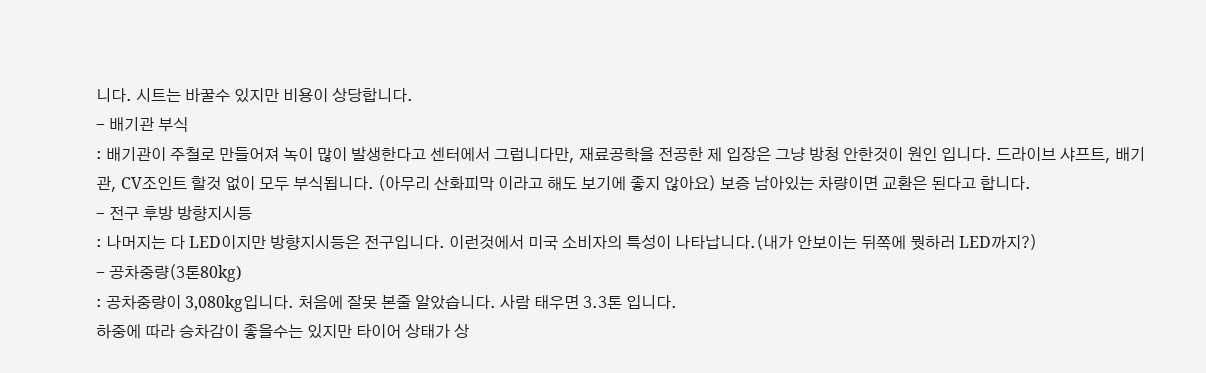니다. 시트는 바꿀수 있지만 비용이 상당합니다.
- 배기관 부식
: 배기관이 주철로 만들어져 녹이 많이 발생한다고 센터에서 그럽니다만, 재료공학을 전공한 제 입장은 그냥 방청 안한것이 원인 입니다. 드라이브 샤프트, 배기관, CV조인트 할것 없이 모두 부식됩니다. (아무리 산화피막 이라고 해도 보기에 좋지 않아요) 보증 남아있는 차량이면 교환은 된다고 합니다.
- 전구 후방 방향지시등
: 나머지는 다 LED이지만 방향지시등은 전구입니다. 이런것에서 미국 소비자의 특성이 나타납니다.(내가 안보이는 뒤쪽에 뭣하러 LED까지?)
- 공차중량(3톤80kg)
: 공차중량이 3,080kg입니다. 처음에 잘못 본줄 알았습니다. 사람 태우면 3.3톤 입니다.
하중에 따라 승차감이 좋을수는 있지만 타이어 상태가 상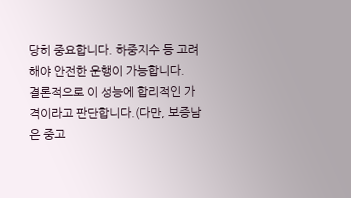당히 중요합니다. 하중지수 등 고려해야 안전한 운행이 가능합니다.
결론적으로 이 성능에 합리적인 가격이라고 판단합니다.(다만, 보증남은 중고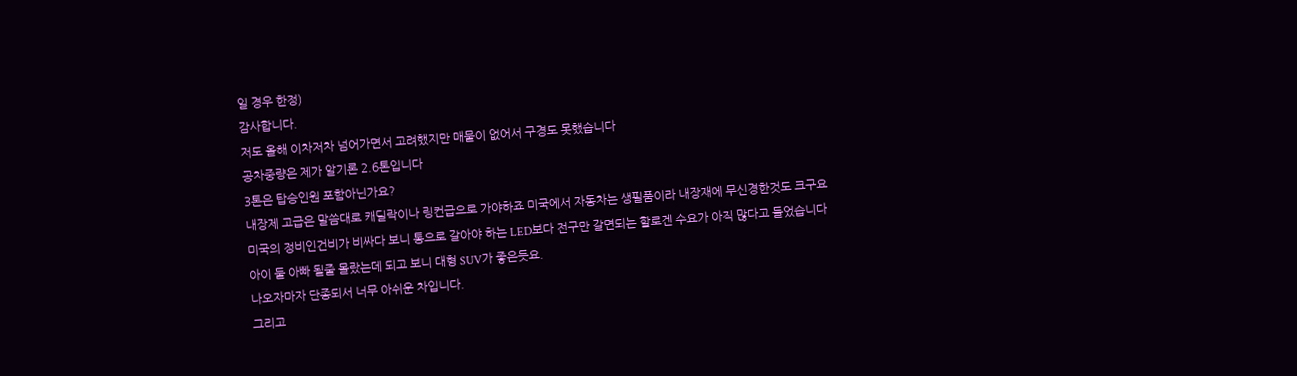일 경우 한정)
감사합니다.
저도 올해 이차저차 넘어가면서 고려했지만 매물이 없어서 구경도 못했습니다
공차중량은 제가 알기론 2.6톤입니다
3톤은 탑승인원 포함아닌가요?
내장제 고급은 말씀대로 캐딜락이나 링컨급으로 가야하죠 미국에서 자동차는 생필품이라 내장재에 무신경한것도 크구요
미국의 정비인건비가 비싸다 보니 통으로 갈아야 하는 LED보다 전구만 갈면되는 할로겐 수요가 아직 많다고 들었습니다
아이 둘 아빠 될줄 몰랐는데 되고 보니 대형 SUV가 좋은듯요.
나오자마자 단종되서 너무 아쉬운 차입니다.
그리고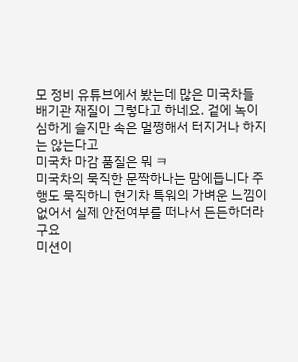모 정비 유튜브에서 봤는데 많은 미국차들 배기관 재질이 그렇다고 하네요. 겉에 녹이 심하게 슬지만 속은 멀쩡해서 터지거나 하지는 않는다고
미국차 마감 품질은 뭐 ㅋ
미국차의 묵직한 문짝하나는 맘에듭니다 주행도 묵직하니 현기차 특워의 가벼운 느낌이 없어서 실제 안전여부를 떠나서 든든하더라구요
미션이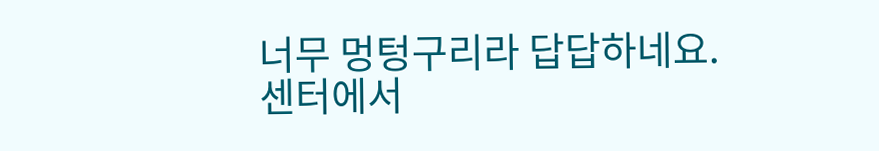너무 멍텅구리라 답답하네요.
센터에서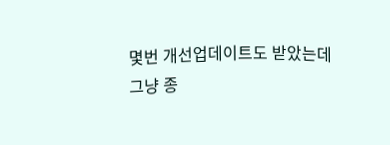몇번 개선업데이트도 받았는데
그냥 종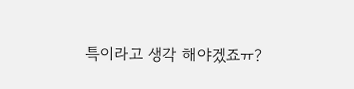특이라고 생각 해야겠죠ㅠ?